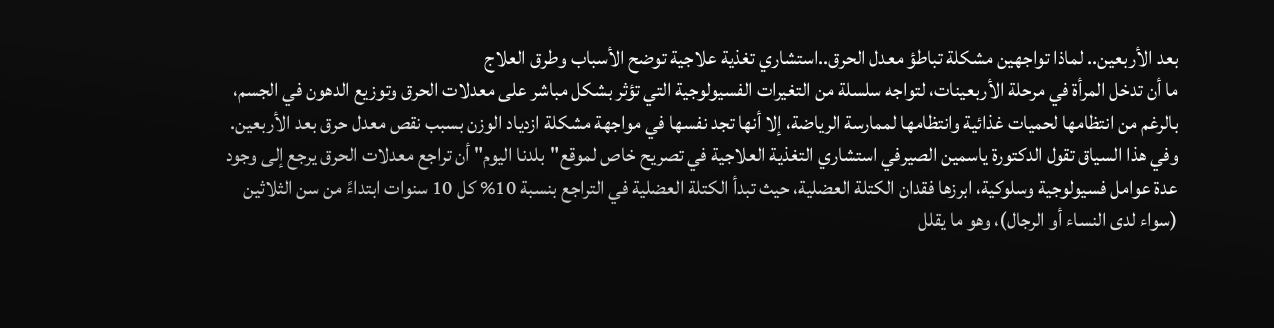بعد الأربعين.. لماذا تواجهين مشكلة تباطؤ معدل الحرق..استشاري تغذية علاجية توضح الأسباب وطرق العلاج
ما أن تدخل المرأة في مرحلة الأربعينات، لتواجه سلسلة من التغيرات الفسيولوجية التي تؤثر بشكل مباشر على معدلات الحرق وتوزيع الدهون في الجسم، بالرغم من انتظامها لحميات غذائية وانتظامها لممارسة الرياضة، إلا أنها تجد نفسها في مواجهة مشكلة ازدياد الوزن بسبب نقص معدل حرق بعد الأربعين.
وفي هذا السياق تقول الدكتورة ياسمين الصيرفي استشاري التغذية العلاجية في تصريح خاص لموقع"بلدنا اليوم" أن تراجع معدلات الحرق يرجع إلى وجود عدة عوامل فسيولوجية وسلوكية، ابرزها فقدان الكتلة العضلية، حيث تبدأ الكتلة العضلية في التراجع بنسبة 10% كل 10 سنوات ابتداءً من سن الثلاثين (سواء لدى النساء أو الرجال)، وهو ما يقلل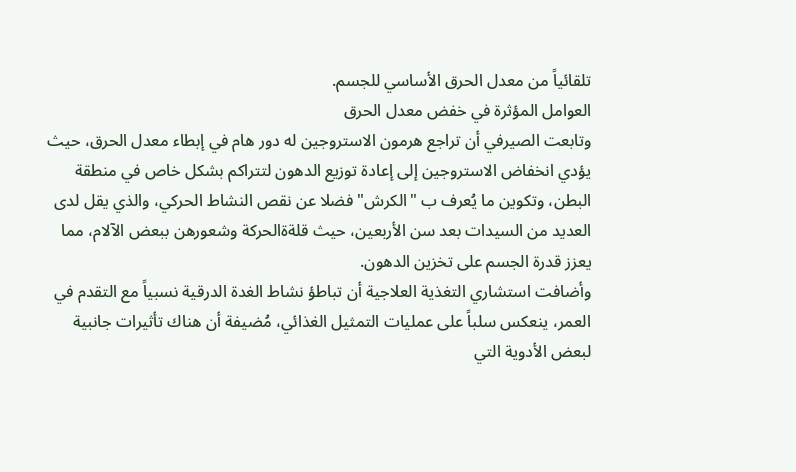تلقائياً من معدل الحرق الأساسي للجسم.
العوامل المؤثرة في خفض معدل الحرق
وتابعت الصيرفي أن تراجع هرمون الاستروجين له دور هام في إبطاء معدل الحرق، حيث يؤدي انخفاض الاستروجين إلى إعادة توزيع الدهون لتتراكم بشكل خاص في منطقة البطن، وتكوين ما يُعرف ب "الكرش" فضلا عن نقص النشاط الحركي، والذي يقل لدى العديد من السيدات بعد سن الأربعين، حيث قلةةالحركة وشعورهن ببعض الآلام، مما يعزز قدرة الجسم على تخزين الدهون.
وأضافت استشاري التغذية العلاجية أن تباطؤ نشاط الغدة الدرقية نسبياً مع التقدم في العمر، ينعكس سلباً على عمليات التمثيل الغذائي، مُضيفة أن هناك تأثيرات جانبية لبعض الأدوية التي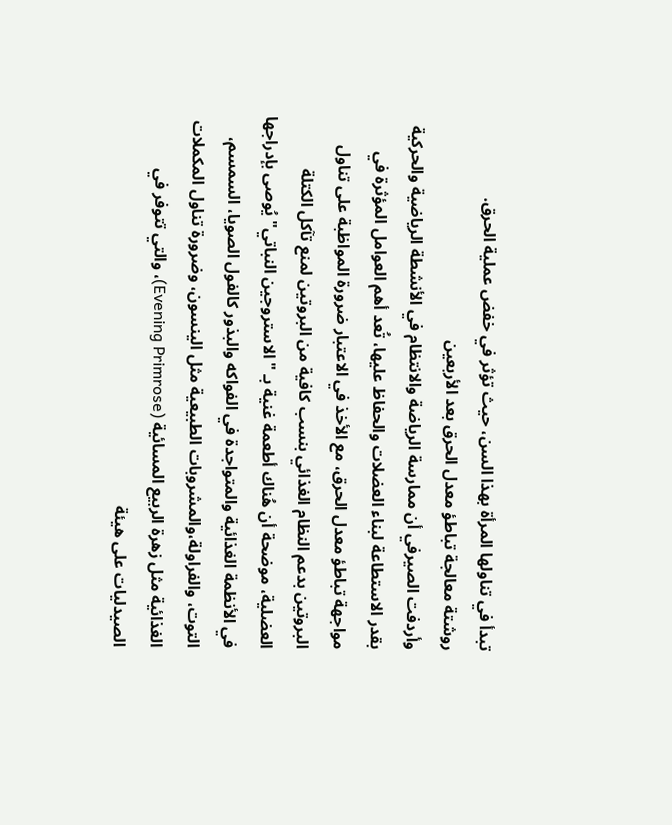تبدأ في تناولها المرأة بهذا السن، حيث تؤثر في خفض عملية الحرق.
روشتة معالجة تباطؤ معدل الحرق بعد الأربعين
وأردفت الصيرفي أن ممارسة الرياضة والانتظام في الأنشطة الرياضية والحركية بقدر الاستطاعة لبناء العضلات والحفاظ عليها، تُعد أهم العوامل المؤثرة في مواجهة تباطؤ معدل الحرق، مع الأخذ في الاعتبار ضرورة المواظبة على تناول البروتين بدعم النظام الغذائي بنسب كافية من البروتين لمنع تآكل الكتلة العضلية، موضحة أن هُناك أطعمة غنية بـ "الاستروجين النباتي" يُوصى بإدراجها في الأنظمة الغذائية والمتواجدة في الفواكه والبذور كالفول الصويا، السمسم، التوت، والفراولة،والمشروبات الطبيعية مثل الينسون، وضرورة تناول المكملات الغذائية مثل زهرة الربيع المسائية (Evening Primrose)، والتي تتوفر في الصيدليات على هيئة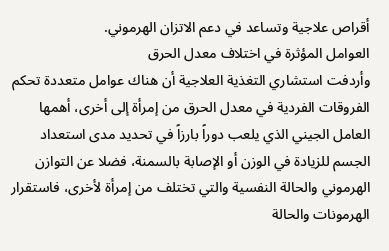أقراص علاجية وتساعد في دعم الاتزان الهرموني.
العوامل المؤثرة في اختلاف معدل الحرق
وأردفت استشاري التغذية العلاجية أن هناك عوامل متعددة تحكم الفروقات الفردية في معدل الحرق من إمرأة إلى أخرى، أهمها
العامل الجيني الذي يلعب دوراً بارزاً في تحديد مدى استعداد الجسم للزيادة في الوزن أو الإصابة بالسمنة، فضلا عن التوازن الهرموني والحالة النفسية والتي تختلف من إمرأة لأخرى، فاستقرار الهرمونات والحالة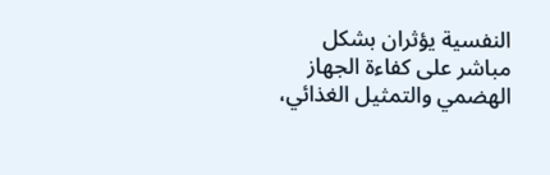النفسية يؤثران بشكل مباشر على كفاءة الجهاز الهضمي والتمثيل الغذائي،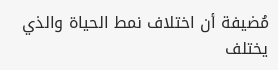مُضيفة أن اختلاف نمط الحياة والذي يختلف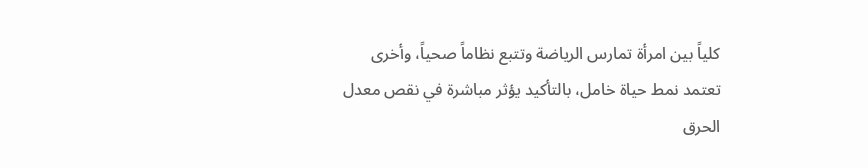كلياً بين امرأة تمارس الرياضة وتتبع نظاماً صحياً، وأخرى تعتمد نمط حياة خامل، بالتأكيد يؤثر مباشرة في نقص معدل الحرق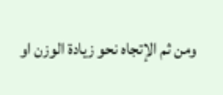ومن ثم الإتجاه نحو زيادة الوزن او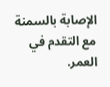الإصابة بالسمنة مع التقدم في العمر.